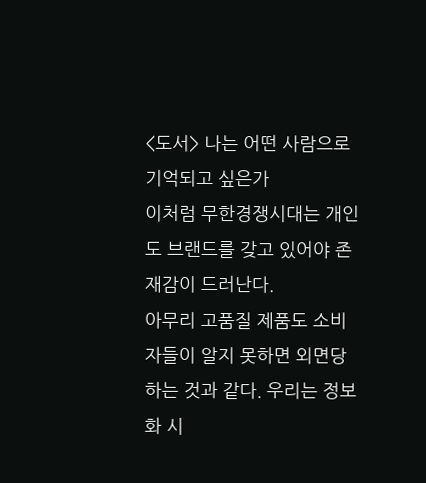<도서> 나는 어떤 사람으로 기억되고 싶은가
이처럼 무한경쟁시대는 개인도 브랜드를 갖고 있어야 존재감이 드러난다.
아무리 고품질 제품도 소비자들이 알지 못하면 외면당하는 것과 같다. 우리는 정보화 시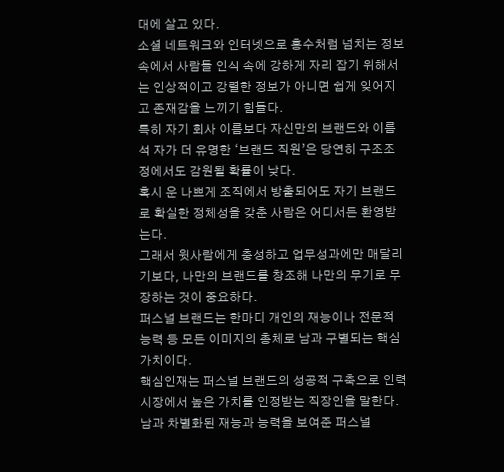대에 살고 있다.
소셜 네트워크와 인터넷으로 홍수처럼 넘치는 정보 속에서 사람들 인식 속에 강하게 자리 잡기 위해서는 인상적이고 강렬한 정보가 아니면 쉽게 잊어지고 존재감을 느끼기 힘들다.
특히 자기 회사 이름보다 자신만의 브랜드와 이름 석 자가 더 유명한 ‘브랜드 직원’은 당연히 구조조정에서도 감원될 확률이 낮다.
혹시 운 나쁘게 조직에서 방출되어도 자기 브랜드로 확실한 정체성을 갖춘 사람은 어디서든 환영받는다.
그래서 윗사람에게 충성하고 업무성과에만 매달리기보다, 나만의 브랜드를 창조해 나만의 무기로 무장하는 것이 중요하다.
퍼스널 브랜드는 한마디 개인의 재능이나 전문적 능력 등 모든 이미지의 총체로 남과 구별되는 핵심 가치이다.
핵심인재는 퍼스널 브랜드의 성공적 구축으로 인력 시장에서 높은 가치를 인정받는 직장인을 말한다.
남과 차별화된 재능과 능력을 보여준 퍼스널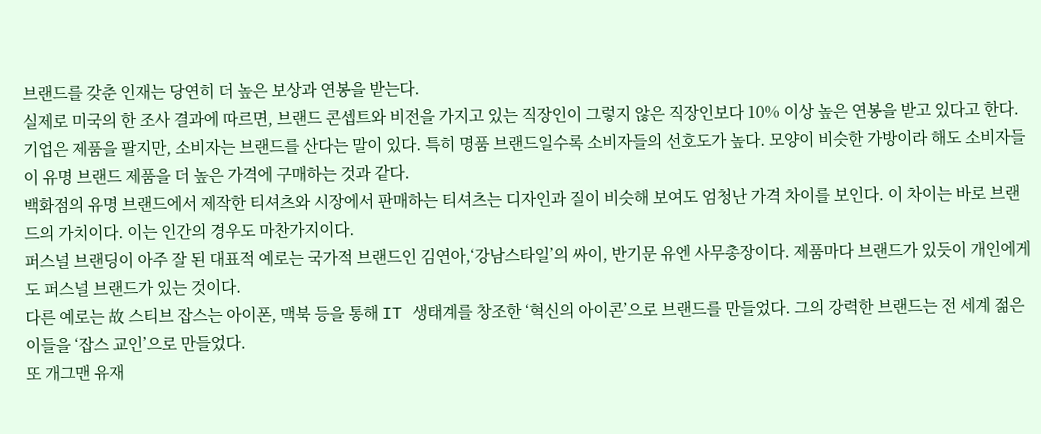브랜드를 갖춘 인재는 당연히 더 높은 보상과 연봉을 받는다.
실제로 미국의 한 조사 결과에 따르면, 브랜드 콘셉트와 비전을 가지고 있는 직장인이 그렇지 않은 직장인보다 10% 이상 높은 연봉을 받고 있다고 한다.
기업은 제품을 팔지만, 소비자는 브랜드를 산다는 말이 있다. 특히 명품 브랜드일수록 소비자들의 선호도가 높다. 모양이 비슷한 가방이라 해도 소비자들이 유명 브랜드 제품을 더 높은 가격에 구매하는 것과 같다.
백화점의 유명 브랜드에서 제작한 티셔츠와 시장에서 판매하는 티셔츠는 디자인과 질이 비슷해 보여도 엄청난 가격 차이를 보인다. 이 차이는 바로 브랜드의 가치이다. 이는 인간의 경우도 마찬가지이다.
퍼스널 브랜딩이 아주 잘 된 대표적 예로는 국가적 브랜드인 김연아,‘강남스타일’의 싸이, 반기문 유엔 사무총장이다. 제품마다 브랜드가 있듯이 개인에게도 퍼스널 브랜드가 있는 것이다.
다른 예로는 故 스티브 잡스는 아이폰, 맥북 등을 통해 IT 생태계를 창조한 ‘혁신의 아이콘’으로 브랜드를 만들었다. 그의 강력한 브랜드는 전 세계 젊은이들을 ‘잡스 교인’으로 만들었다.
또 개그맨 유재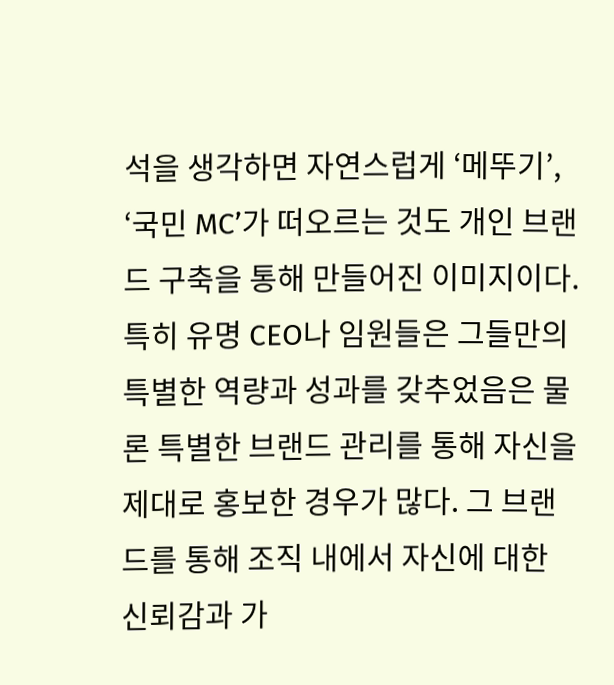석을 생각하면 자연스럽게 ‘메뚜기’, ‘국민 MC’가 떠오르는 것도 개인 브랜드 구축을 통해 만들어진 이미지이다.
특히 유명 CEO나 임원들은 그들만의 특별한 역량과 성과를 갖추었음은 물론 특별한 브랜드 관리를 통해 자신을 제대로 홍보한 경우가 많다. 그 브랜드를 통해 조직 내에서 자신에 대한 신뢰감과 가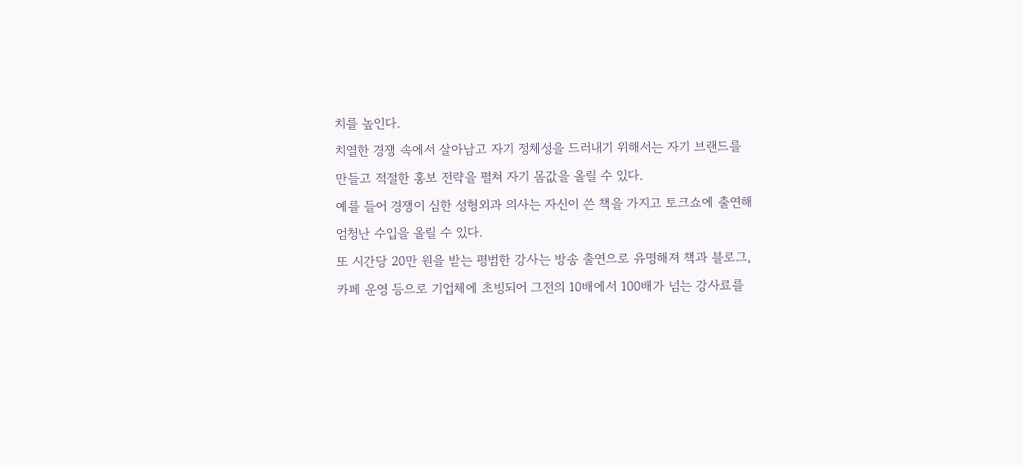치를 높인다.
치열한 경쟁 속에서 살아남고 자기 정체성을 드러내기 위해서는 자기 브랜드를 만들고 적절한 홍보 전략을 펼쳐 자기 몸값을 올릴 수 있다.
예를 들어 경쟁이 심한 성형외과 의사는 자신이 쓴 책을 가지고 토크쇼에 출연해 엄청난 수입을 올릴 수 있다.
또 시간당 20만 원을 받는 평범한 강사는 방송 출연으로 유명해져 책과 블로그, 카페 운영 등으로 기업체에 초빙되어 그전의 10배에서 100배가 넘는 강사료를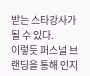받는 스타강사가 될 수 있다.
이렇듯 퍼스널 브랜딩을 통해 인지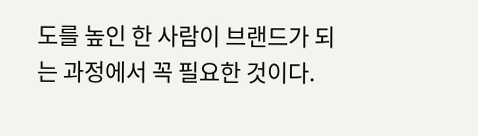도를 높인 한 사람이 브랜드가 되는 과정에서 꼭 필요한 것이다.